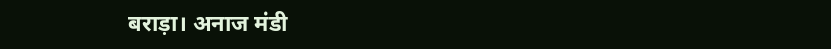बराड़ा। अनाज मंडी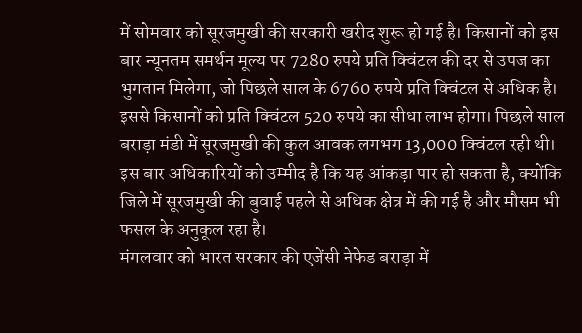में सोमवार को सूरजमुखी की सरकारी खरीद शुरू हो गई है। किसानों को इस बार न्यूनतम समर्थन मूल्य पर 7280 रुपये प्रति क्विंटल की दर से उपज का भुगतान मिलेगा, जो पिछले साल के 6760 रुपये प्रति क्विंटल से अधिक है।
इससे किसानों को प्रति क्विंटल 520 रुपये का सीधा लाभ होगा। पिछले साल बराड़ा मंडी में सूरजमुखी की कुल आवक लगभग 13,000 क्विंटल रही थी। इस बार अधिकारियों को उम्मीद है कि यह आंकड़ा पार हो सकता है, क्योंकि जिले में सूरजमुखी की बुवाई पहले से अधिक क्षेत्र में की गई है और मौसम भी फसल के अनुकूल रहा है।
मंगलवार को भारत सरकार की एजेंसी नेफेड बराड़ा में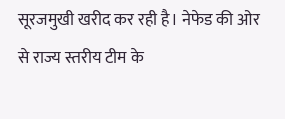सूरजमुखी खरीद कर रही है। नेफेड की ओर से राज्य स्तरीय टीम के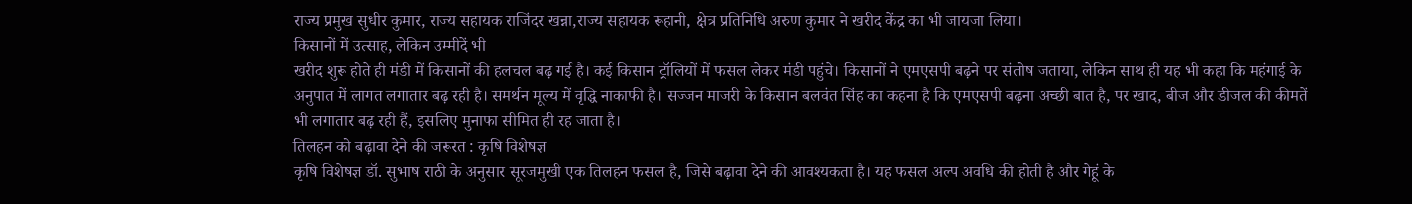राज्य प्रमुख सुधीर कुमार, राज्य सहायक राजिंदर खन्ना,राज्य सहायक रूहानी, क्षेत्र प्रतिनिधि अरुण कुमार ने खरीद केंद्र का भी जायजा लिया।
किसानों में उत्साह, लेकिन उम्मीदें भी
खरीद शुरू होते ही मंडी में किसानों की हलचल बढ़ गई है। कई किसान ट्रॉलियों में फसल लेकर मंडी पहुंचे। किसानों ने एमएसपी बढ़ने पर संतोष जताया, लेकिन साथ ही यह भी कहा कि महंगाई के अनुपात में लागत लगातार बढ़ रही है। समर्थन मूल्य में वृद्धि नाकाफी है। सज्जन माजरी के किसान बलवंत सिंह का कहना है कि एमएसपी बढ़ना अच्छी बात है, पर खाद, बीज और डीजल की कीमतें भी लगातार बढ़ रही हैं, इसलिए मुनाफा सीमित ही रह जाता है।
तिलहन को बढ़ावा देने की जरूरत : कृषि विशेषज्ञ
कृषि विशेषज्ञ डॉ. सुभाष राठी के अनुसार सूरजमुखी एक तिलहन फसल है, जिसे बढ़ावा देने की आवश्यकता है। यह फसल अल्प अवधि की होती है और गेहूं के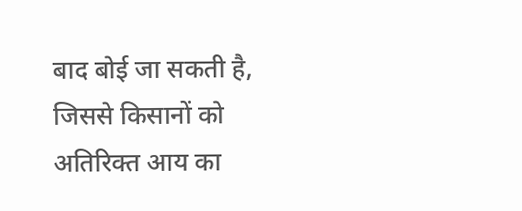बाद बोई जा सकती है, जिससे किसानों को अतिरिक्त आय का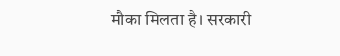मौका मिलता है। सरकारी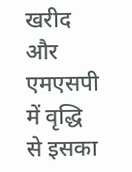खरीद और एमएसपी में वृद्धि से इसका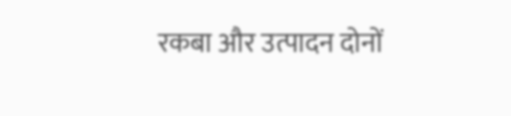रकबा और उत्पादन दोनों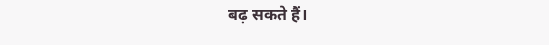बढ़ सकते हैं।